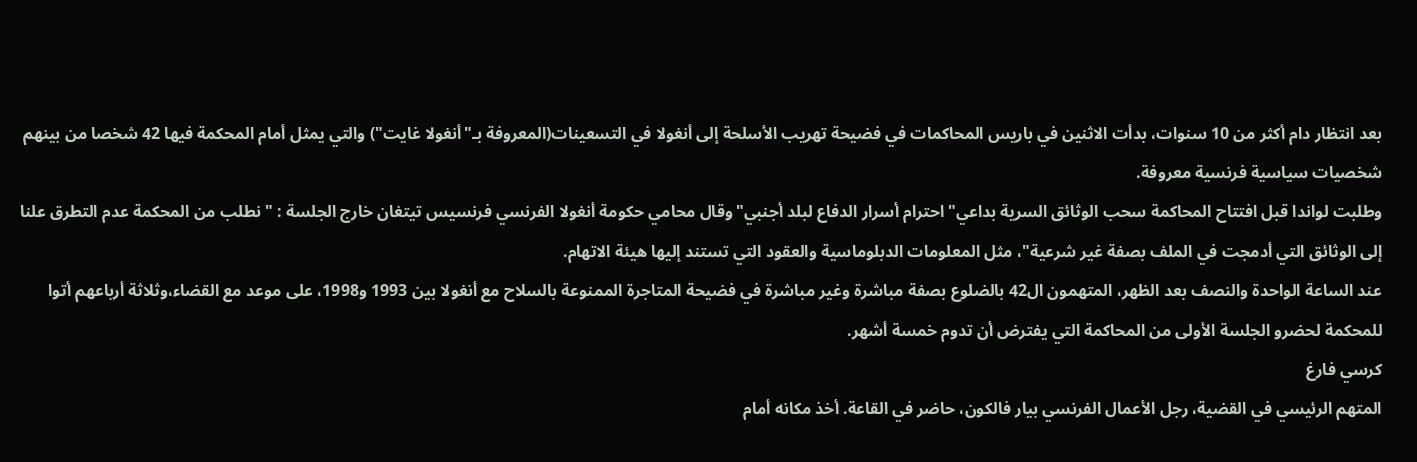بعد انتظار دام أكثر من 10 سنوات، بدأت الاثنين في باريس المحاكمات في فضيحة تهريب الأسلحة إلى أنغولا في التسعينات(المعروفة بـ"أنغولا غايت") والتي يمثل أمام المحكمة فيها 42 شخصا من بينهم شخصيات سياسية فرنسية معروفة.
وطلبت لواندا قبل افتتاح المحاكمة سحب الوثائق السرية بداعي"احترام أسرار الدفاع لبلد أجنبي"وقال محامي حكومة أنغولا الفرنسي فرنسيس تيتغان خارج الجلسة : " نطلب من المحكمة عدم التطرق علنا إلى الوثائق التي أدمجت في الملف بصفة غير شرعية"، مثل المعلومات الدبلوماسية والعقود التي تستند إليها هيئة الاتهام.
عند الساعة الواحدة والنصف بعد الظهر، المتهمون ال42 بالضلوع بصفة مباشرة وغير مباشرة في فضيحة المتاجرة الممنوعة بالسلاح مع أنغولا بين 1993 و1998، على موعد مع القضاء،وثلاثة أرباعهم أتوا للمحكمة لحضرو الجلسة الأولى من المحاكمة التي يفترض أن تدوم خمسة أشهر.
كرسي فارغ
المتهم الرئيسي في القضية، رجل الأعمال الفرنسي بيار فالكون، حاضر في القاعة. أخذ مكانه أمام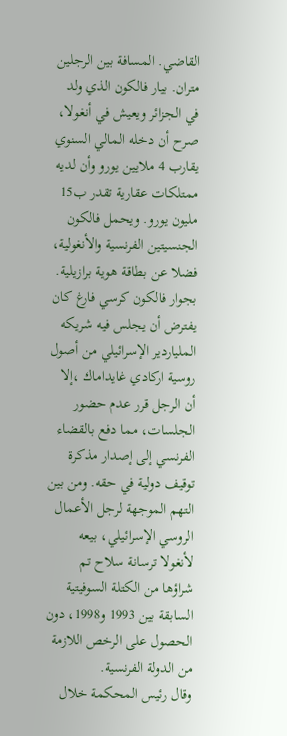القاضي. المسافة بين الرجلين متران. بيار فالكون الذي ولد في الجزائر ويعيش في أنغولا، صرح أن دخله المالي السنوي يقارب 4 ملايين يورو وأن لديه ممتلكات عقارية تقدر ب15 مليون يورو. ويحمل فالكون الجنسيتين الفرنسية والأنغولية، فضلا عن بطاقة هوية برازيلية.
بجوار فالكون كرسي فارغ كان يفترض أن يجلس فيه شريكه الملياردير الإسرائيلي من أصول روسية اركادي غايداماك ،إلا أن الرجل قرر عدم حضور الجلسات، مما دفع بالقضاء الفرنسي إلى إصدار مذكرة توقيف دولية في حقه. ومن بين التهم الموجهة لرجل الأعمال الروسي الإسرائيلي، بيعه لأنغولا ترسانة سلاح تم شراؤها من الكتلة السوفيتية السابقة بين 1993 و1998، دون الحصول على الرخص اللازمة من الدولة الفرنسية.
وقال رئيس المحكمة خلال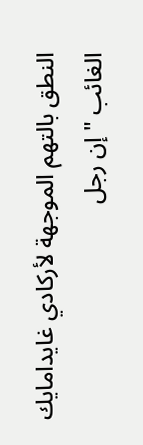النطق بالتهم الموجهة لأركادي غايدامايك الغائب " إن رجل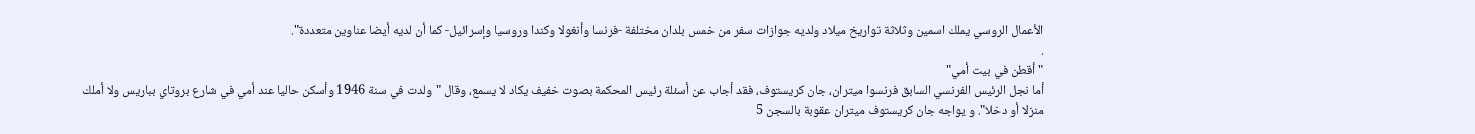الأعمال الروسي يملك اسمين وثلاثة تواريخ ميلاد ولديه جوازات سفر من خمس بلدان مختلفة -فرنسا وأنغولا وكندا وروسيا وإسرائيل- كما أن لديه أيضا عناوين متعددة".
.
"أقطن في بيت أمي"
أما نجل الرئيس الفرنسي السابق فرنسوا ميتران، جان كريستوف، فقد أجاب عن أسئلة رئيس المحكمة بصوت خفيف يكاد لا يسمع، وقال "ولدت في سنة 1946 وأسكن حاليا عند أمي في شارع بروتاي بباريس ولا أملك منزلا أو دخلا". و يواجه جان كريستوف ميتران عقوبة بالسجن 5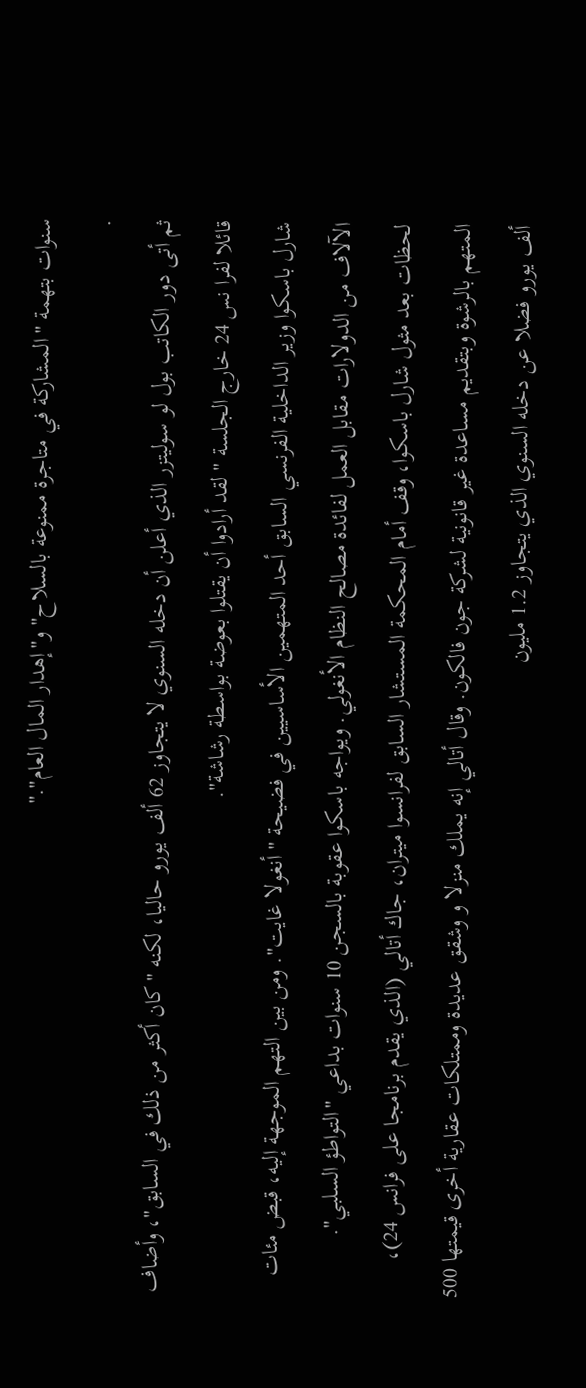سنوات بتهمة "المشاركة في متاجرة ممنوعة بالسلاح" و"إهدار المال العام"."
.
ثم أتى دور الكاتب بول لو سوليتزر الذي أعلن أن دخله السنوي لا يتجاوز 62 ألف يورو حاليا، لكنه "كان أكثر من ذلك في السابق"، وأضاف قائلا لفرا نس 24 خارج الجلسة " لقد أرادوا أن يقتلوا بعوضة بواسطة رشاشة".
شارل باسكوا وزير الداخلية الفرنسي السابق أحد المتهمين الأساسيين في فضيحة " أنغولا غايت". ومن بين التهم الموجهة إليه، قبض مئات الآلاف من الدولارات مقابل العمل لفائدة مصالح النظام الأنغولي. ويواجه باسكوا عقوبة بالسجن 10 سنوات بداعي "التواطؤ السلبي".
لحظات بعد مثول شارل باسكوا، وقف أمام المحكمة المستشار السابق لفرانسوا ميتران، جاك أتالي (الذي يقدم برنامجا على فرانس 24)، المتهم بالرشوة وبتقديم مساعدة غير قانونية لشركة جون فالكون. وقال أتالي إنه يملك منزلا و وشقق عديدة وممتلكات عقارية أخرى قيمتها 500 ألف يورو فضلا عن دخله السنوي الذي يتجاوز 1.2 مليون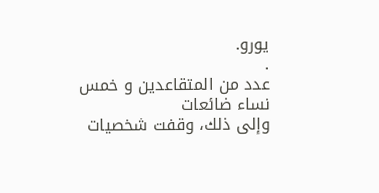يورو.
.
عدد من المتقاعدين و خمس نساء ضائعات
وإلى ذلك، وقفت شخصيات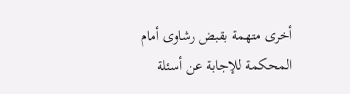أخرى متهمة بقبض رشاوى أمام المحكمة للإجابة عن أسئلة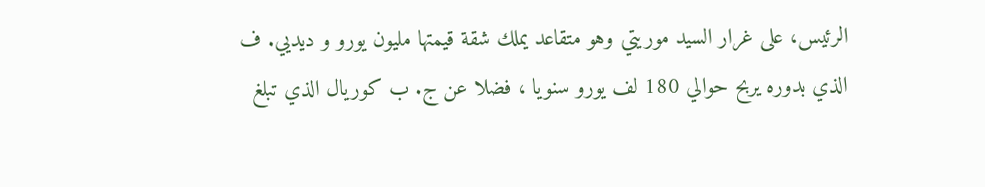الرئيس، على غرار السيد موريتي وهو متقاعد يملك شقة قيمتها مليون يورو و ديديي. ف الذي بدوره يربح حوالي 180 لف يورو سنويا ، فضلا عن ج. ب كوريال الذي تبلغ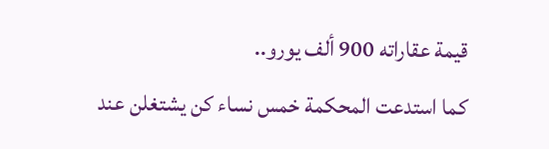قيمة عقاراته 900 ألف يورو..
كما استدعت المحكمة خمس نساء كن يشتغلن عند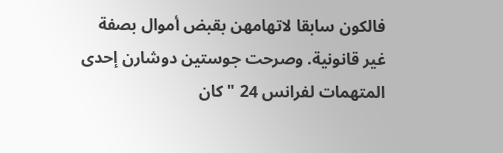فالكون سابقا لاتهامهن بقبض أموال بصفة غير قانونية. وصرحت جوستين دوشارن إحدى المتهمات لفرانس 24 " كان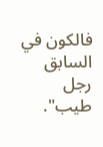فالكون في السابق رجل طيب".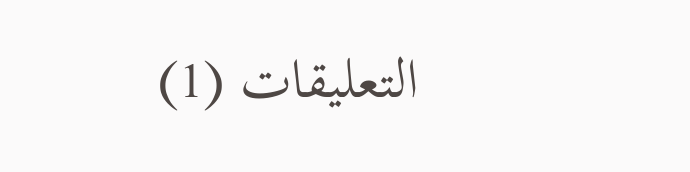التعليقات (1)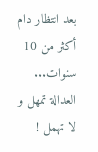بعد انتظار دام أكثر من 10 سنوات...
العدالة تمهل و لا تهمل !